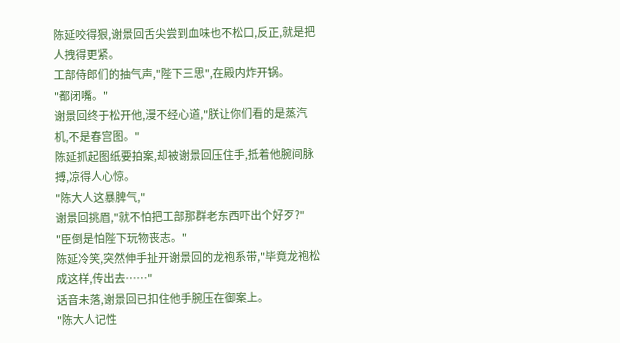陈延咬得狠,谢景回舌尖尝到血味也不松口,反正,就是把人拽得更紧。
工部侍郎们的抽气声,"陛下三思",在殿内炸开锅。
"都闭嘴。"
谢景回终于松开他,漫不经心道,"朕让你们看的是蒸汽机,不是春宫图。"
陈延抓起图纸要拍案,却被谢景回压住手,抵着他腕间脉搏,凉得人心惊。
"陈大人这暴脾气,"
谢景回挑眉,"就不怕把工部那群老东西吓出个好歹?"
"臣倒是怕陛下玩物丧志。"
陈延冷笑,突然伸手扯开谢景回的龙袍系带,"毕竟龙袍松成这样,传出去……"
话音未落,谢景回已扣住他手腕压在御案上。
"陈大人记性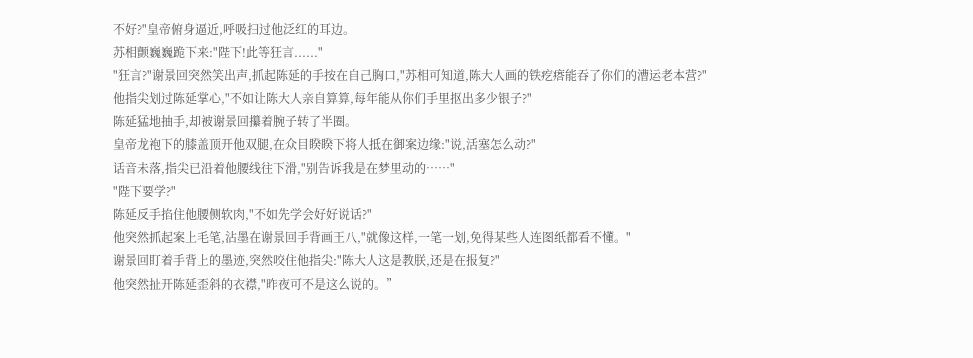不好?"皇帝俯身逼近,呼吸扫过他泛红的耳边。
苏相颤巍巍跪下来:"陛下!此等狂言......"
"狂言?"谢景回突然笑出声,抓起陈延的手按在自己胸口,"苏相可知道,陈大人画的铁疙瘩能吞了你们的漕运老本营?"
他指尖划过陈延掌心,"不如让陈大人亲自算算,每年能从你们手里抠出多少银子?"
陈延猛地抽手,却被谢景回攥着腕子转了半圈。
皇帝龙袍下的膝盖顶开他双腿,在众目睽睽下将人抵在御案边缘:"说,活塞怎么动?"
话音未落,指尖已沿着他腰线往下滑,"别告诉我是在梦里动的……"
"陛下要学?"
陈延反手掐住他腰侧软肉,"不如先学会好好说话?"
他突然抓起案上毛笔,沾墨在谢景回手背画王八,"就像这样,一笔一划,免得某些人连图纸都看不懂。"
谢景回盯着手背上的墨迹,突然咬住他指尖:"陈大人这是教朕,还是在报复?"
他突然扯开陈延歪斜的衣襟,"昨夜可不是这么说的。”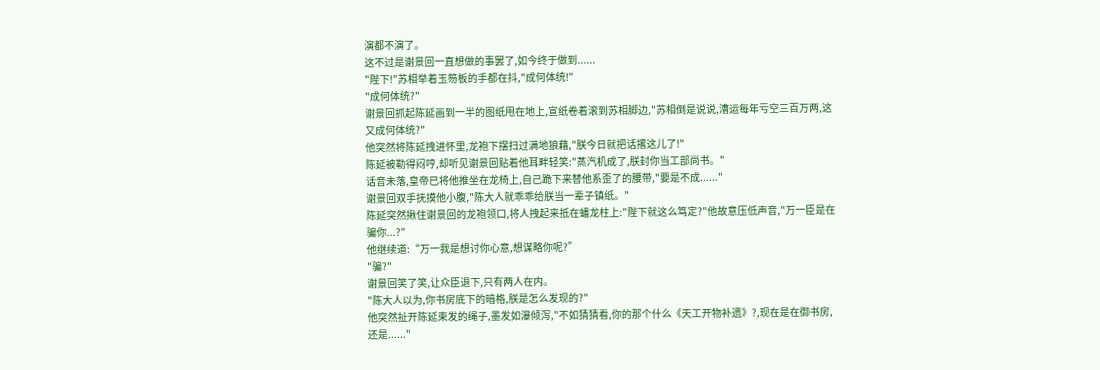演都不演了。
这不过是谢景回一直想做的事罢了,如今终于做到......
"陛下!"苏相举着玉笏板的手都在抖,"成何体统!"
"成何体统?"
谢景回抓起陈延画到一半的图纸甩在地上,宣纸卷着滚到苏相脚边,"苏相倒是说说,漕运每年亏空三百万两,这又成何体统?"
他突然将陈延拽进怀里,龙袍下摆扫过满地狼藉,"朕今日就把话撂这儿了!"
陈延被勒得闷哼,却听见谢景回贴着他耳畔轻笑:"蒸汽机成了,朕封你当工部尚书。"
话音未落,皇帝已将他推坐在龙椅上,自己跪下来替他系歪了的腰带,"要是不成......"
谢景回双手抚摸他小腹,"陈大人就乖乖给朕当一辈子镇纸。"
陈延突然揪住谢景回的龙袍领口,将人拽起来抵在蟠龙柱上:"陛下就这么笃定?"他故意压低声音,"万一臣是在骗你...?"
他继续道:“万一我是想讨你心意,想谋略你呢?”
"骗?"
谢景回笑了笑,让众臣退下,只有两人在内。
"陈大人以为,你书房底下的暗格,朕是怎么发现的?"
他突然扯开陈延束发的绳子,墨发如瀑倾泻,"不如猜猜看,你的那个什么《天工开物补遗》?,现在是在御书房,还是......"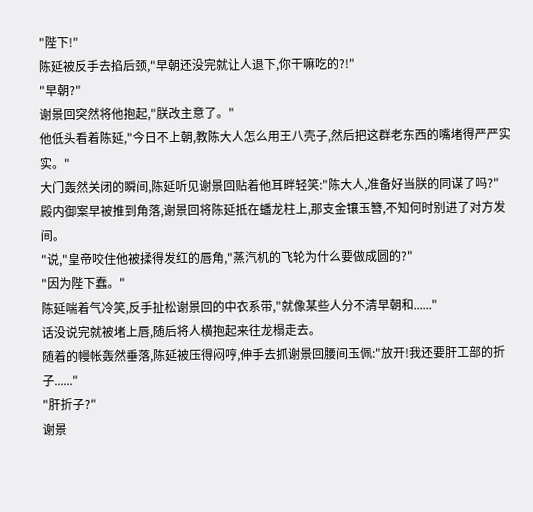"陛下!"
陈延被反手去掐后颈,"早朝还没完就让人退下,你干嘛吃的?!"
"早朝?"
谢景回突然将他抱起,"朕改主意了。"
他低头看着陈延,"今日不上朝,教陈大人怎么用王八壳子,然后把这群老东西的嘴堵得严严实实。"
大门轰然关闭的瞬间,陈延听见谢景回贴着他耳畔轻笑:"陈大人,准备好当朕的同谋了吗?"
殿内御案早被推到角落,谢景回将陈延抵在蟠龙柱上,那支金镶玉簪,不知何时别进了对方发间。
"说,"皇帝咬住他被揉得发红的唇角,"蒸汽机的飞轮为什么要做成圆的?"
"因为陛下蠢。"
陈延喘着气冷笑,反手扯松谢景回的中衣系带,"就像某些人分不清早朝和......"
话没说完就被堵上唇,随后将人横抱起来往龙榻走去。
随着的幔帐轰然垂落,陈延被压得闷哼,伸手去抓谢景回腰间玉佩:"放开!我还要肝工部的折子......"
"肝折子?"
谢景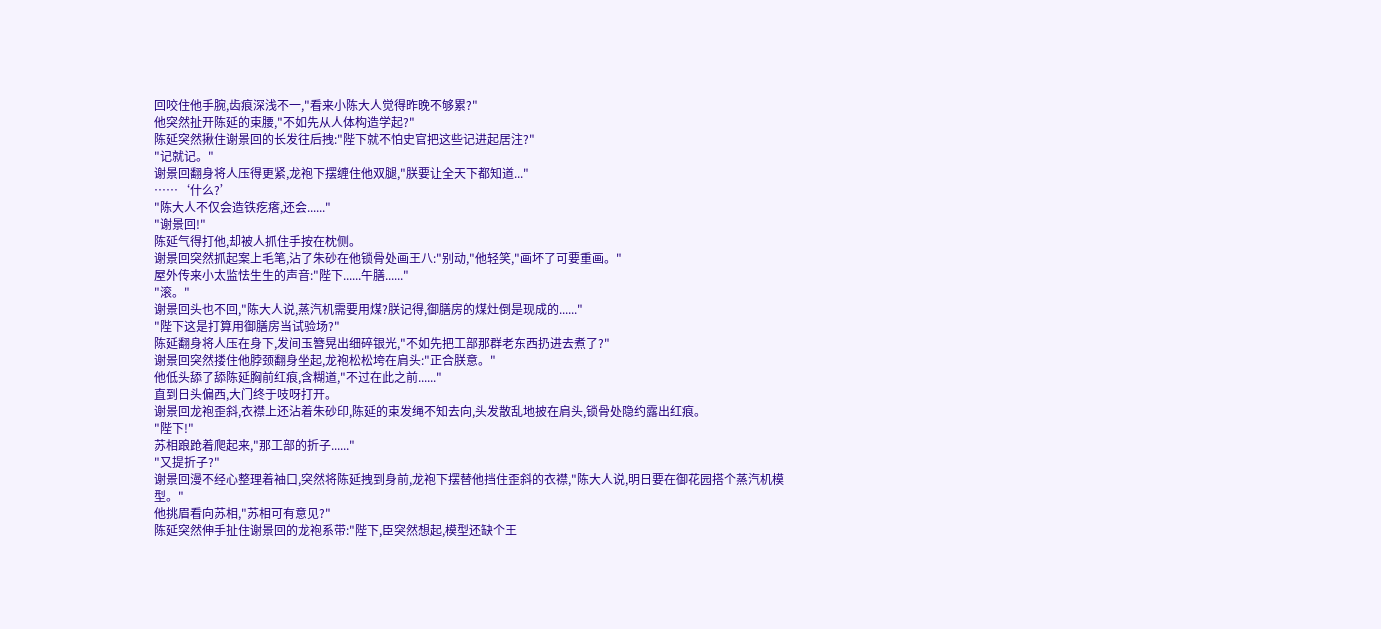回咬住他手腕,齿痕深浅不一,"看来小陈大人觉得昨晚不够累?"
他突然扯开陈延的束腰,"不如先从人体构造学起?"
陈延突然揪住谢景回的长发往后拽:"陛下就不怕史官把这些记进起居注?"
"记就记。"
谢景回翻身将人压得更紧,龙袍下摆缠住他双腿,"朕要让全天下都知道..."
……‘什么?’
"陈大人不仅会造铁疙瘩,还会......"
"谢景回!"
陈延气得打他,却被人抓住手按在枕侧。
谢景回突然抓起案上毛笔,沾了朱砂在他锁骨处画王八:"别动,"他轻笑,"画坏了可要重画。"
屋外传来小太监怯生生的声音:"陛下......午膳......"
"滚。"
谢景回头也不回,"陈大人说,蒸汽机需要用煤?朕记得,御膳房的煤灶倒是现成的......"
"陛下这是打算用御膳房当试验场?"
陈延翻身将人压在身下,发间玉簪晃出细碎银光,"不如先把工部那群老东西扔进去煮了?"
谢景回突然搂住他脖颈翻身坐起,龙袍松松垮在肩头:"正合朕意。"
他低头舔了舔陈延胸前红痕,含糊道,"不过在此之前......"
直到日头偏西,大门终于吱呀打开。
谢景回龙袍歪斜,衣襟上还沾着朱砂印,陈延的束发绳不知去向,头发散乱地披在肩头,锁骨处隐约露出红痕。
"陛下!"
苏相踉跄着爬起来,"那工部的折子......"
"又提折子?"
谢景回漫不经心整理着袖口,突然将陈延拽到身前,龙袍下摆替他挡住歪斜的衣襟,"陈大人说,明日要在御花园搭个蒸汽机模型。"
他挑眉看向苏相,"苏相可有意见?"
陈延突然伸手扯住谢景回的龙袍系带:"陛下,臣突然想起,模型还缺个王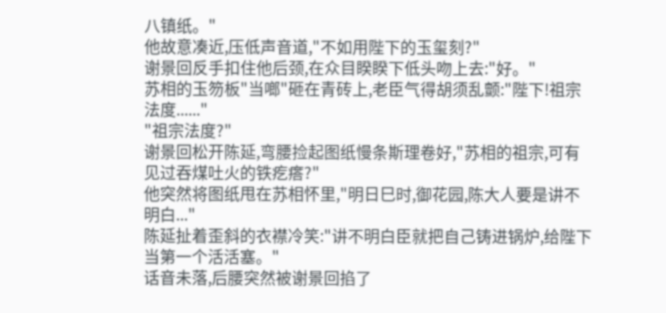八镇纸。"
他故意凑近,压低声音道,"不如用陛下的玉玺刻?"
谢景回反手扣住他后颈,在众目睽睽下低头吻上去:"好。"
苏相的玉笏板"当啷"砸在青砖上,老臣气得胡须乱颤:"陛下!祖宗法度......"
"祖宗法度?"
谢景回松开陈延,弯腰捡起图纸慢条斯理卷好,"苏相的祖宗,可有见过吞煤吐火的铁疙瘩?"
他突然将图纸甩在苏相怀里,"明日巳时,御花园,陈大人要是讲不明白..."
陈延扯着歪斜的衣襟冷笑:"讲不明白臣就把自己铸进锅炉,给陛下当第一个活活塞。"
话音未落,后腰突然被谢景回掐了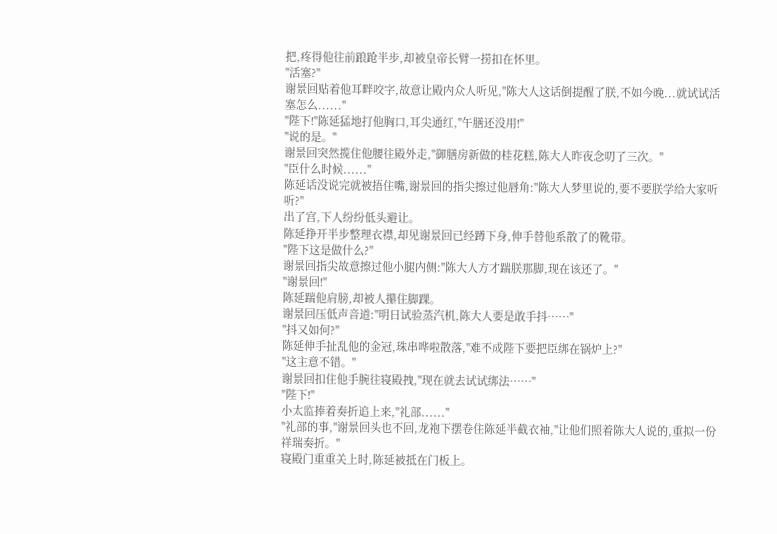把,疼得他往前踉跄半步,却被皇帝长臂一捞扣在怀里。
"活塞?"
谢景回贴着他耳畔咬字,故意让殿内众人听见,"陈大人这话倒提醒了朕,不如今晚...就试试活塞怎么......"
"陛下!"陈延猛地打他胸口,耳尖通红,"午膳还没用!"
"说的是。"
谢景回突然揽住他腰往殿外走,"御膳房新做的桂花糕,陈大人昨夜念叨了三次。"
"臣什么时候......"
陈延话没说完就被捂住嘴,谢景回的指尖擦过他唇角:"陈大人梦里说的,要不要朕学给大家听听?"
出了宫,下人纷纷低头避让。
陈延挣开半步整理衣襟,却见谢景回已经蹲下身,伸手替他系散了的靴带。
"陛下这是做什么?"
谢景回指尖故意擦过他小腿内侧:"陈大人方才踹朕那脚,现在该还了。"
"谢景回!"
陈延踹他肩膀,却被人攥住脚踝。
谢景回压低声音道:"明日试验蒸汽机,陈大人要是敢手抖……"
"抖又如何?"
陈延伸手扯乱他的金冠,珠串哗啦散落,"难不成陛下要把臣绑在锅炉上?"
"这主意不错。"
谢景回扣住他手腕往寝殿拽,"现在就去试试绑法……"
"陛下!"
小太监捧着奏折追上来,"礼部......"
"礼部的事,"谢景回头也不回,龙袍下摆卷住陈延半截衣袖,"让他们照着陈大人说的,重拟一份祥瑞奏折。"
寝殿门重重关上时,陈延被抵在门板上。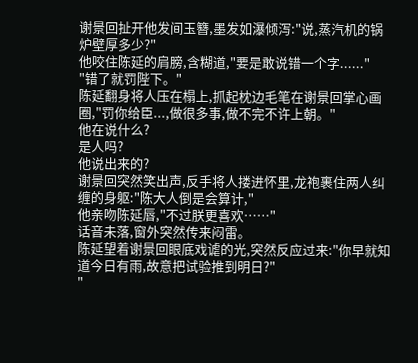谢景回扯开他发间玉簪,墨发如瀑倾泻:"说,蒸汽机的锅炉壁厚多少?"
他咬住陈延的肩膀,含糊道,"要是敢说错一个字......"
"错了就罚陛下。"
陈延翻身将人压在榻上,抓起枕边毛笔在谢景回掌心画圈,"罚你给臣...,做很多事,做不完不许上朝。"
他在说什么?
是人吗?
他说出来的?
谢景回突然笑出声,反手将人搂进怀里,龙袍裹住两人纠缠的身躯:"陈大人倒是会算计,"
他亲吻陈延唇,"不过朕更喜欢……"
话音未落,窗外突然传来闷雷。
陈延望着谢景回眼底戏谑的光,突然反应过来:"你早就知道今日有雨,故意把试验推到明日?"
"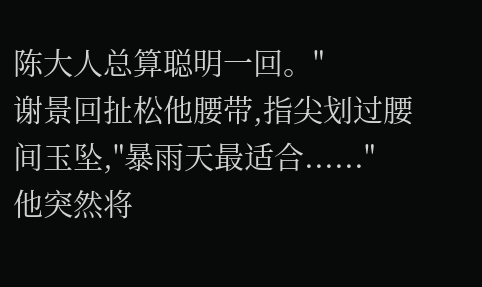陈大人总算聪明一回。"
谢景回扯松他腰带,指尖划过腰间玉坠,"暴雨天最适合......"
他突然将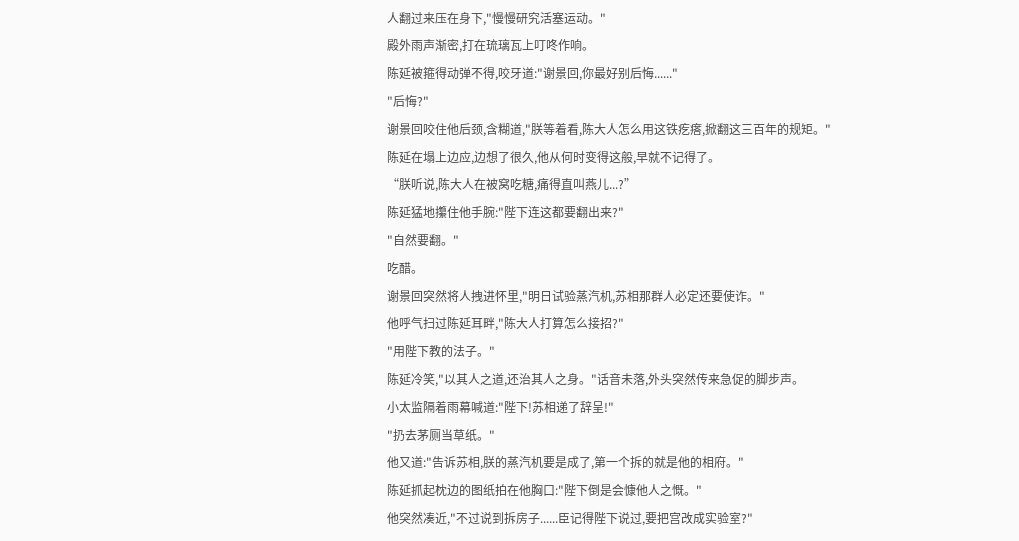人翻过来压在身下,"慢慢研究活塞运动。"
殿外雨声渐密,打在琉璃瓦上叮咚作响。
陈延被箍得动弹不得,咬牙道:"谢景回,你最好别后悔......"
"后悔?"
谢景回咬住他后颈,含糊道,"朕等着看,陈大人怎么用这铁疙瘩,掀翻这三百年的规矩。"
陈延在塌上边应,边想了很久,他从何时变得这般,早就不记得了。
“朕听说,陈大人在被窝吃糖,痛得直叫燕儿...?”
陈延猛地攥住他手腕:"陛下连这都要翻出来?"
"自然要翻。"
吃醋。
谢景回突然将人拽进怀里,"明日试验蒸汽机,苏相那群人必定还要使诈。"
他呼气扫过陈延耳畔,"陈大人打算怎么接招?"
"用陛下教的法子。"
陈延冷笑,"以其人之道,还治其人之身。"话音未落,外头突然传来急促的脚步声。
小太监隔着雨幕喊道:"陛下!苏相递了辞呈!"
"扔去茅厕当草纸。"
他又道:"告诉苏相,朕的蒸汽机要是成了,第一个拆的就是他的相府。"
陈延抓起枕边的图纸拍在他胸口:"陛下倒是会慷他人之慨。"
他突然凑近,"不过说到拆房子......臣记得陛下说过,要把宫改成实验室?"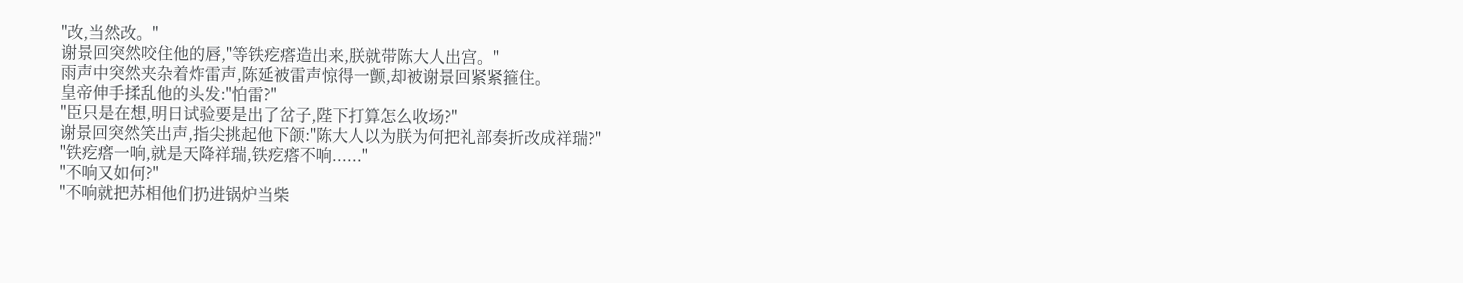"改,当然改。"
谢景回突然咬住他的唇,"等铁疙瘩造出来,朕就带陈大人出宫。"
雨声中突然夹杂着炸雷声,陈延被雷声惊得一颤,却被谢景回紧紧箍住。
皇帝伸手揉乱他的头发:"怕雷?"
"臣只是在想,明日试验要是出了岔子,陛下打算怎么收场?"
谢景回突然笑出声,指尖挑起他下颌:"陈大人以为朕为何把礼部奏折改成祥瑞?"
"铁疙瘩一响,就是天降祥瑞,铁疙瘩不响......"
"不响又如何?"
"不响就把苏相他们扔进锅炉当柴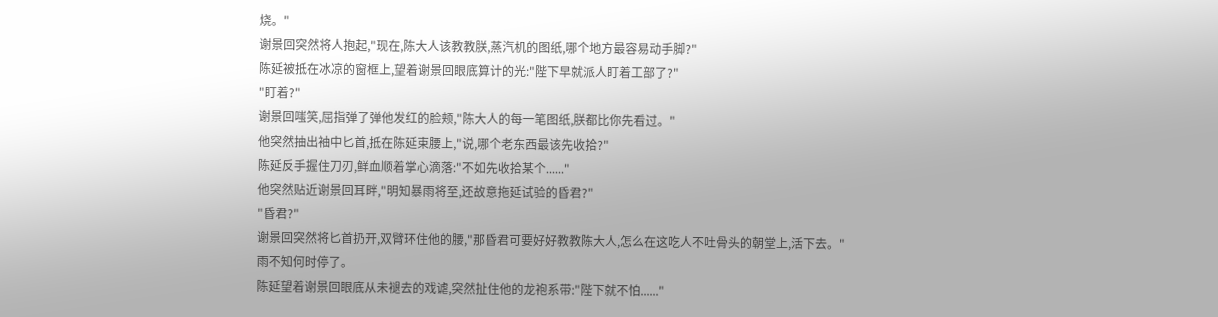烧。"
谢景回突然将人抱起,"现在,陈大人该教教朕,蒸汽机的图纸,哪个地方最容易动手脚?"
陈延被抵在冰凉的窗框上,望着谢景回眼底算计的光:"陛下早就派人盯着工部了?"
"盯着?"
谢景回嗤笑,屈指弹了弹他发红的脸颊,"陈大人的每一笔图纸,朕都比你先看过。"
他突然抽出袖中匕首,抵在陈延束腰上,"说,哪个老东西最该先收拾?"
陈延反手握住刀刃,鲜血顺着掌心滴落:"不如先收拾某个......"
他突然贴近谢景回耳畔,"明知暴雨将至,还故意拖延试验的昏君?"
"昏君?"
谢景回突然将匕首扔开,双臂环住他的腰,"那昏君可要好好教教陈大人,怎么在这吃人不吐骨头的朝堂上,活下去。"
雨不知何时停了。
陈延望着谢景回眼底从未褪去的戏谑,突然扯住他的龙袍系带:"陛下就不怕......"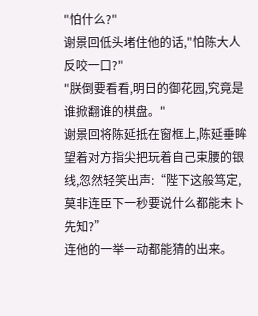"怕什么?"
谢景回低头堵住他的话,"怕陈大人反咬一口?"
"朕倒要看看,明日的御花园,究竟是谁掀翻谁的棋盘。"
谢景回将陈延抵在窗框上,陈延垂眸望着对方指尖把玩着自己束腰的银线,忽然轻笑出声:“陛下这般笃定,莫非连臣下一秒要说什么都能未卜先知?”
连他的一举一动都能猜的出来。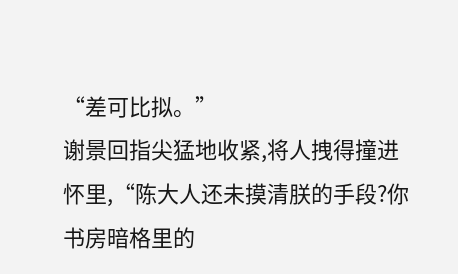“差可比拟。”
谢景回指尖猛地收紧,将人拽得撞进怀里,“陈大人还未摸清朕的手段?你书房暗格里的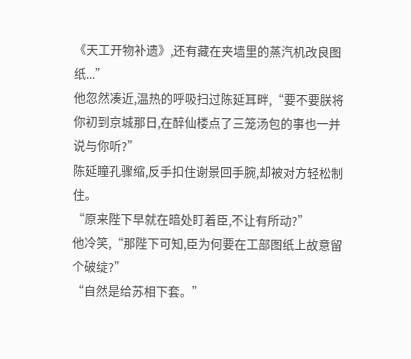《天工开物补遗》,还有藏在夹墙里的蒸汽机改良图纸...”
他忽然凑近,温热的呼吸扫过陈延耳畔,“要不要朕将你初到京城那日,在醉仙楼点了三笼汤包的事也一并说与你听?”
陈延瞳孔骤缩,反手扣住谢景回手腕,却被对方轻松制住。
“原来陛下早就在暗处盯着臣,不让有所动?”
他冷笑,“那陛下可知,臣为何要在工部图纸上故意留个破绽?”
“自然是给苏相下套。”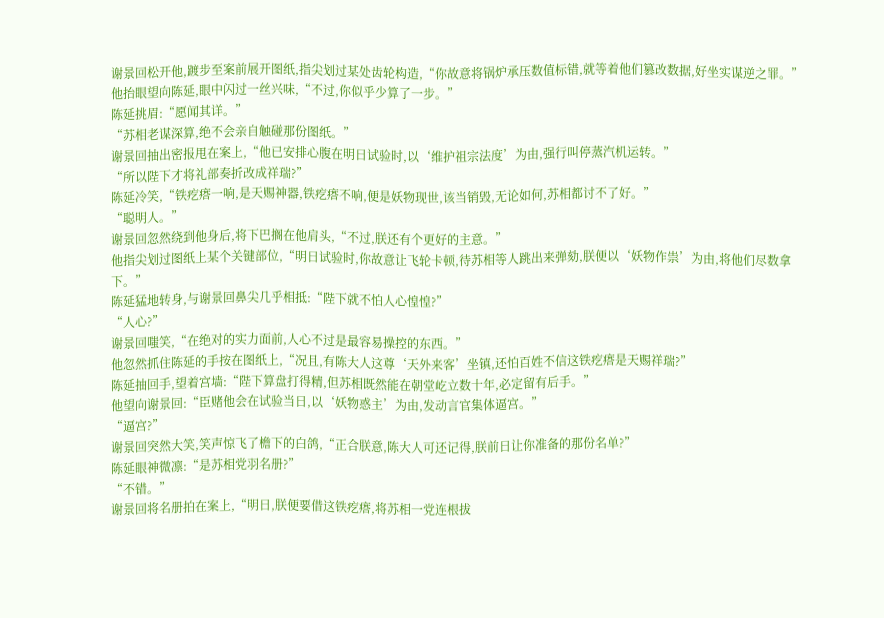谢景回松开他,踱步至案前展开图纸,指尖划过某处齿轮构造,“你故意将锅炉承压数值标错,就等着他们篡改数据,好坐实谋逆之罪。”
他抬眼望向陈延,眼中闪过一丝兴味,“不过,你似乎少算了一步。”
陈延挑眉:“愿闻其详。”
“苏相老谋深算,绝不会亲自触碰那份图纸。”
谢景回抽出密报甩在案上,“他已安排心腹在明日试验时,以‘维护祖宗法度’为由,强行叫停蒸汽机运转。”
“所以陛下才将礼部奏折改成祥瑞?”
陈延冷笑,“铁疙瘩一响,是天赐神器,铁疙瘩不响,便是妖物现世,该当销毁,无论如何,苏相都讨不了好。”
“聪明人。”
谢景回忽然绕到他身后,将下巴搁在他肩头,“不过,朕还有个更好的主意。”
他指尖划过图纸上某个关键部位,“明日试验时,你故意让飞轮卡顿,待苏相等人跳出来弹劾,朕便以‘妖物作祟’为由,将他们尽数拿下。”
陈延猛地转身,与谢景回鼻尖几乎相抵:“陛下就不怕人心惶惶?”
“人心?”
谢景回嗤笑,“在绝对的实力面前,人心不过是最容易操控的东西。”
他忽然抓住陈延的手按在图纸上,“况且,有陈大人这尊‘天外来客’坐镇,还怕百姓不信这铁疙瘩是天赐祥瑞?”
陈延抽回手,望着宫墙:“陛下算盘打得精,但苏相既然能在朝堂屹立数十年,必定留有后手。”
他望向谢景回:“臣赌他会在试验当日,以‘妖物惑主’为由,发动言官集体逼宫。”
“逼宫?”
谢景回突然大笑,笑声惊飞了檐下的白鸽,“正合朕意,陈大人可还记得,朕前日让你准备的那份名单?”
陈延眼神微凛:“是苏相党羽名册?”
“不错。”
谢景回将名册拍在案上,“明日,朕便要借这铁疙瘩,将苏相一党连根拔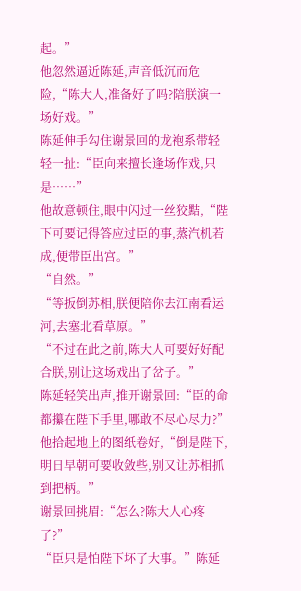起。”
他忽然逼近陈延,声音低沉而危险,“陈大人,准备好了吗?陪朕演一场好戏。”
陈延伸手勾住谢景回的龙袍系带轻轻一扯:“臣向来擅长逢场作戏,只是……”
他故意顿住,眼中闪过一丝狡黠,“陛下可要记得答应过臣的事,蒸汽机若成,便带臣出宫。”
“自然。”
“等扳倒苏相,朕便陪你去江南看运河,去塞北看草原。”
“不过在此之前,陈大人可要好好配合朕,别让这场戏出了岔子。”
陈延轻笑出声,推开谢景回:“臣的命都攥在陛下手里,哪敢不尽心尽力?”
他拾起地上的图纸卷好,“倒是陛下,明日早朝可要收敛些,别又让苏相抓到把柄。”
谢景回挑眉:“怎么?陈大人心疼了?”
“臣只是怕陛下坏了大事。”陈延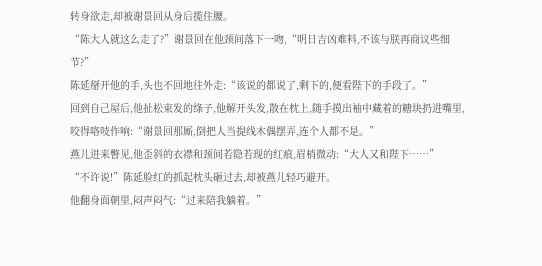转身欲走,却被谢景回从身后揽住腰。
“陈大人就这么走了?”谢景回在他颈间落下一吻,“明日吉凶难料,不该与朕再商议些细节?”
陈延掰开他的手,头也不回地往外走:“该说的都说了,剩下的,便看陛下的手段了。”
回到自己屋后,他扯松束发的绦子,他解开头发,散在枕上,随手摸出袖中藏着的糖块扔进嘴里,咬得咯吱作响:“谢景回那厮,倒把人当提线木偶摆弄,连个人都不是。”
燕儿进来瞥见,他歪斜的衣襟和颈间若隐若现的红痕,眉梢微动:“大人又和陛下……”
“不许说!”陈延脸红的抓起枕头砸过去,却被燕儿轻巧避开。
他翻身面朝里,闷声闷气:“过来陪我躺着。”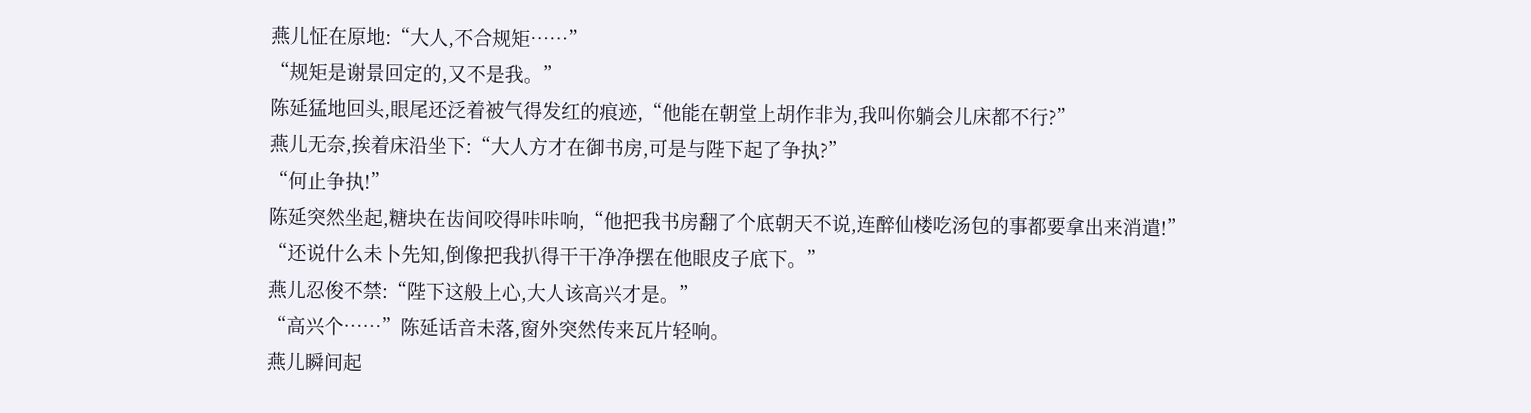燕儿怔在原地:“大人,不合规矩……”
“规矩是谢景回定的,又不是我。”
陈延猛地回头,眼尾还泛着被气得发红的痕迹,“他能在朝堂上胡作非为,我叫你躺会儿床都不行?”
燕儿无奈,挨着床沿坐下:“大人方才在御书房,可是与陛下起了争执?”
“何止争执!”
陈延突然坐起,糖块在齿间咬得咔咔响,“他把我书房翻了个底朝天不说,连醉仙楼吃汤包的事都要拿出来消遣!”
“还说什么未卜先知,倒像把我扒得干干净净摆在他眼皮子底下。”
燕儿忍俊不禁:“陛下这般上心,大人该高兴才是。”
“高兴个……”陈延话音未落,窗外突然传来瓦片轻响。
燕儿瞬间起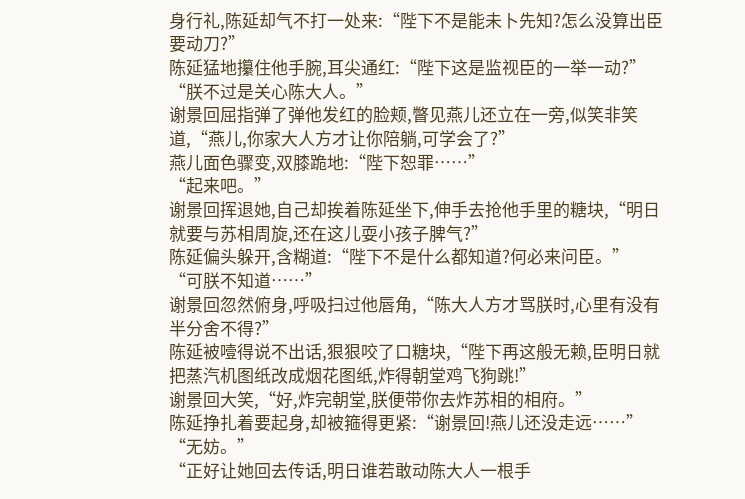身行礼,陈延却气不打一处来:“陛下不是能未卜先知?怎么没算出臣要动刀?”
陈延猛地攥住他手腕,耳尖通红:“陛下这是监视臣的一举一动?”
“朕不过是关心陈大人。”
谢景回屈指弹了弹他发红的脸颊,瞥见燕儿还立在一旁,似笑非笑道,“燕儿,你家大人方才让你陪躺,可学会了?”
燕儿面色骤变,双膝跪地:“陛下恕罪……”
“起来吧。”
谢景回挥退她,自己却挨着陈延坐下,伸手去抢他手里的糖块,“明日就要与苏相周旋,还在这儿耍小孩子脾气?”
陈延偏头躲开,含糊道:“陛下不是什么都知道?何必来问臣。”
“可朕不知道……”
谢景回忽然俯身,呼吸扫过他唇角,“陈大人方才骂朕时,心里有没有半分舍不得?”
陈延被噎得说不出话,狠狠咬了口糖块,“陛下再这般无赖,臣明日就把蒸汽机图纸改成烟花图纸,炸得朝堂鸡飞狗跳!”
谢景回大笑,“好,炸完朝堂,朕便带你去炸苏相的相府。”
陈延挣扎着要起身,却被箍得更紧:“谢景回!燕儿还没走远……”
“无妨。”
“正好让她回去传话,明日谁若敢动陈大人一根手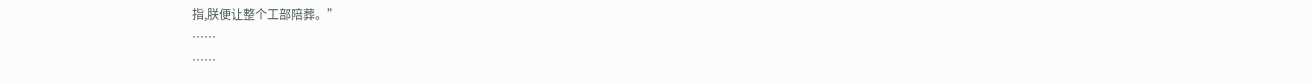指,朕便让整个工部陪葬。”
……
……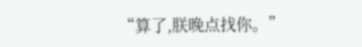“算了,朕晚点找你。”